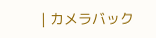| カメラバック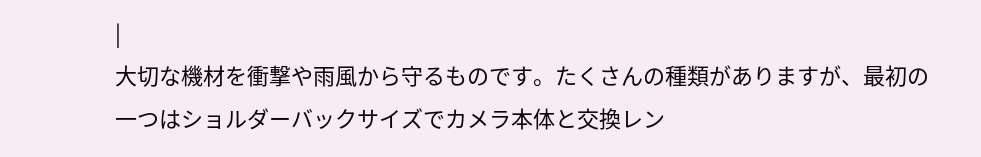|
大切な機材を衝撃や雨風から守るものです。たくさんの種類がありますが、最初の一つはショルダーバックサイズでカメラ本体と交換レン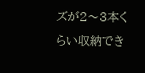ズが2〜3本くらい収納でき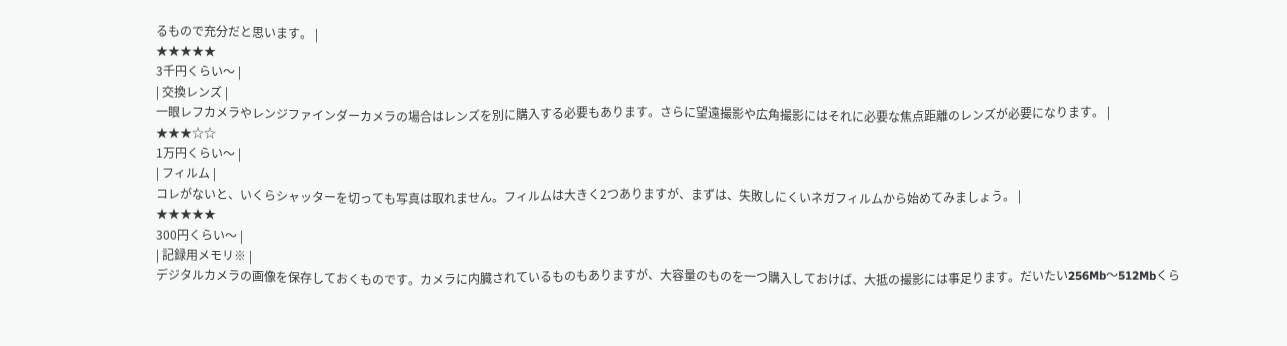るもので充分だと思います。 |
★★★★★
3千円くらい〜 |
| 交換レンズ |
一眼レフカメラやレンジファインダーカメラの場合はレンズを別に購入する必要もあります。さらに望遠撮影や広角撮影にはそれに必要な焦点距離のレンズが必要になります。 |
★★★☆☆
1万円くらい〜 |
| フィルム |
コレがないと、いくらシャッターを切っても写真は取れません。フィルムは大きく2つありますが、まずは、失敗しにくいネガフィルムから始めてみましょう。 |
★★★★★
300円くらい〜 |
| 記録用メモリ※ |
デジタルカメラの画像を保存しておくものです。カメラに内臓されているものもありますが、大容量のものを一つ購入しておけば、大抵の撮影には事足ります。だいたい256Mb〜512Mbくら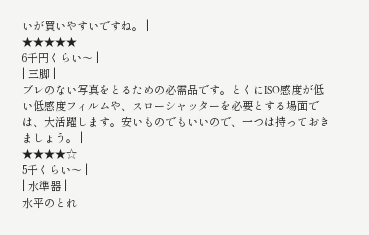いが買いやすいですね。 |
★★★★★
6千円くらい〜 |
| 三脚 |
ブレのない写真をとるための必需品です。とくにISO感度が低い低感度フィルムや、スローシャッターを必要とする場面では、大活躍します。安いものでもいいので、一つは持っておきましょう。 |
★★★★☆
5千くらい〜 |
| 水準器 |
水平のとれ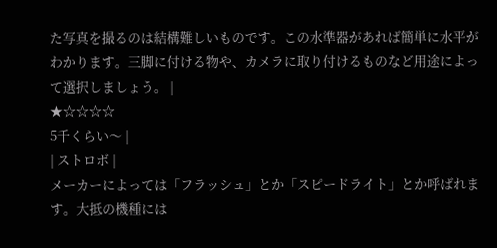た写真を撮るのは結構難しいものです。この水準器があれば簡単に水平がわかります。三脚に付ける物や、カメラに取り付けるものなど用途によって選択しましょう。 |
★☆☆☆☆
5千くらい〜 |
| ストロボ |
メーカーによっては「フラッシュ」とか「スピードライト」とか呼ばれます。大抵の機種には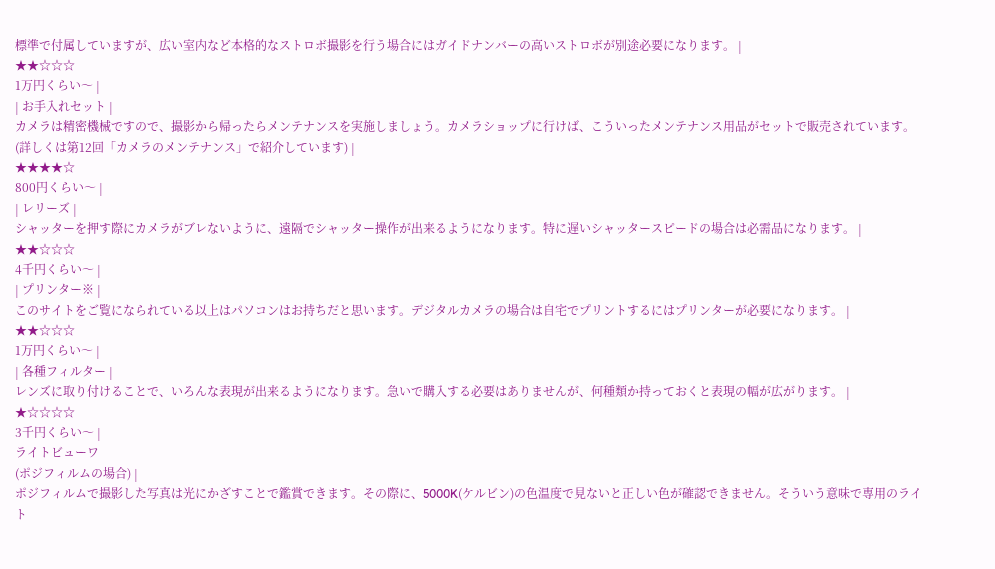標準で付属していますが、広い室内など本格的なストロボ撮影を行う場合にはガイドナンバーの高いストロボが別途必要になります。 |
★★☆☆☆
1万円くらい〜 |
| お手入れセット |
カメラは精密機械ですので、撮影から帰ったらメンテナンスを実施しましょう。カメラショップに行けば、こういったメンテナンス用品がセットで販売されています。(詳しくは第12回「カメラのメンテナンス」で紹介しています) |
★★★★☆
800円くらい〜 |
| レリーズ |
シャッターを押す際にカメラがブレないように、遠隔でシャッター操作が出来るようになります。特に遅いシャッタースピードの場合は必需品になります。 |
★★☆☆☆
4千円くらい〜 |
| プリンター※ |
このサイトをご覧になられている以上はパソコンはお持ちだと思います。デジタルカメラの場合は自宅でプリントするにはプリンターが必要になります。 |
★★☆☆☆
1万円くらい〜 |
| 各種フィルター |
レンズに取り付けることで、いろんな表現が出来るようになります。急いで購入する必要はありませんが、何種類か持っておくと表現の幅が広がります。 |
★☆☆☆☆
3千円くらい〜 |
ライトビューワ
(ポジフィルムの場合) |
ポジフィルムで撮影した写真は光にかざすことで鑑賞できます。その際に、5000K(ケルビン)の色温度で見ないと正しい色が確認できません。そういう意味で専用のライト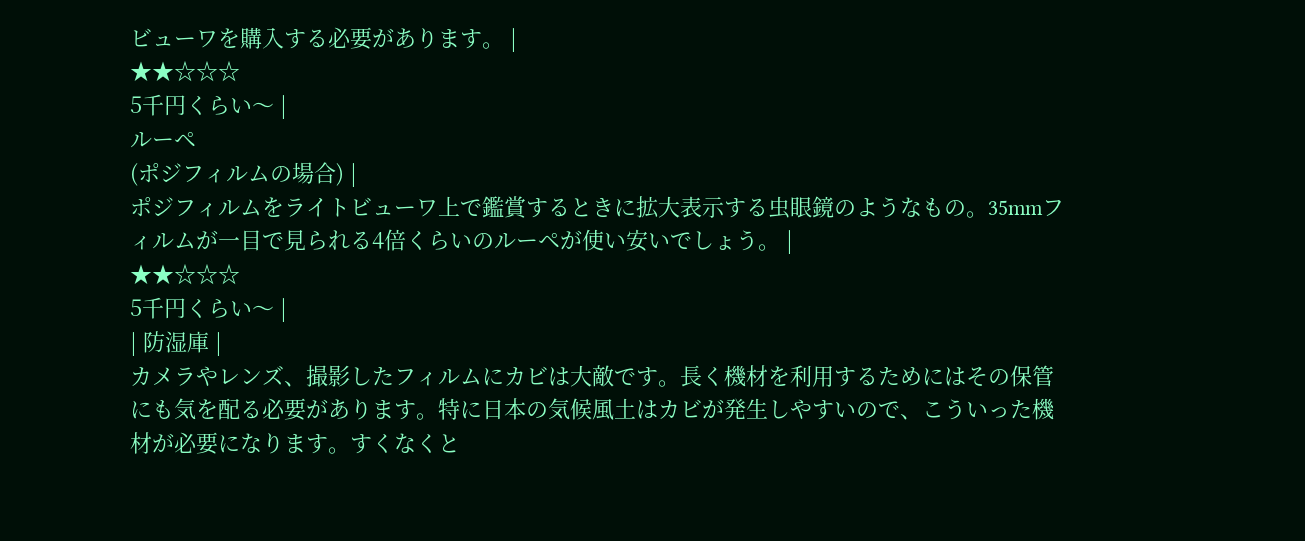ビューワを購入する必要があります。 |
★★☆☆☆
5千円くらい〜 |
ルーペ
(ポジフィルムの場合) |
ポジフィルムをライトビューワ上で鑑賞するときに拡大表示する虫眼鏡のようなもの。35mmフィルムが一目で見られる4倍くらいのルーペが使い安いでしょう。 |
★★☆☆☆
5千円くらい〜 |
| 防湿庫 |
カメラやレンズ、撮影したフィルムにカビは大敵です。長く機材を利用するためにはその保管にも気を配る必要があります。特に日本の気候風土はカビが発生しやすいので、こういった機材が必要になります。すくなくと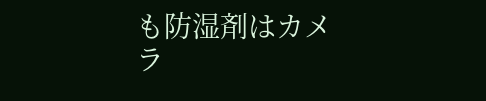も防湿剤はカメラ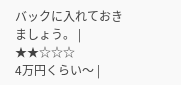バックに入れておきましょう。 |
★★☆☆☆
4万円くらい〜 |